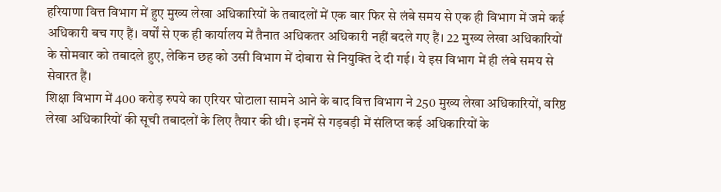हरियाणा वित्त विभाग में हुए मुख्य लेखा अधिकारियों के तबादलों में एक बार फिर से लंबे समय से एक ही विभाग में जमे कई अधिकारी बच गए हैं। वर्षों से एक ही कार्यालय में तैनात अधिकतर अधिकारी नहीं बदले गए हैं। 22 मुख्य लेखा अधिकारियों के सोमवार को तबादले हुए, लेकिन छह को उसी विभाग में दोबारा से नियुक्ति दे दी गई। ये इस विभाग में ही लंबे समय से सेवारत हैं।
शिक्षा विभाग में 400 करोड़ रुपये का एरियर घोटाला सामने आने के बाद वित्त विभाग ने 250 मुख्य लेखा अधिकारियों, वरिष्ठ लेखा अधिकारियों की सूची तबादलों के लिए तैयार की थी। इनमें से गड़बड़ी में संलिप्त कई अधिकारियों के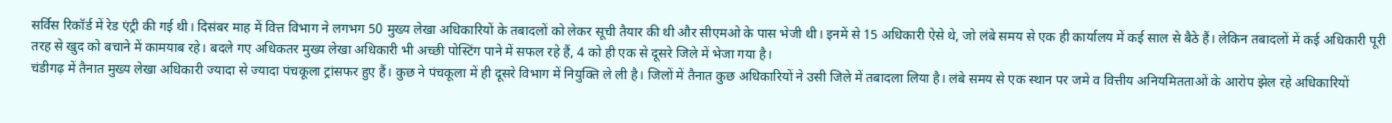सर्विस रिकॉर्ड में रेड एंट्री की गई थी। दिसंबर माह में वित्त विभाग ने लगभग 50 मुख्य लेखा अधिकारियों के तबादलों को लेकर सूची तैयार की थी और सीएमओ के पास भेजी थी। इनमें से 15 अधिकारी ऐसे थे, जो लंबे समय से एक ही कार्यालय में कई साल से बैठे हैं। लेकिन तबादलों में कई अधिकारी पूरी तरह से खुद को बचाने में कामयाब रहे। बदले गए अधिकतर मुख्य लेखा अधिकारी भी अच्छी पोस्टिंग पाने में सफल रहे हैं, 4 को ही एक से दूसरे जिले में भेजा गया है।
चंडीगढ़ में तैनात मुख्य लेखा अधिकारी ज्यादा से ज्यादा पंचकूला ट्रांसफर हुए हैं। कुछ ने पंचकूला में ही दूसरे विभाग में नियुक्ति ले ली है। जिलों में तैनात कुछ अधिकारियों ने उसी जिले में तबादला लिया है। लंबे समय से एक स्थान पर जमे व वित्तीय अनियमितताओं के आरोप झेल रहे अधिकारियों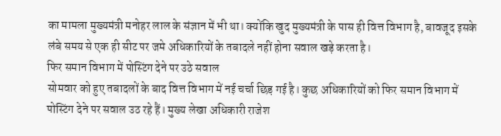का मामला मुख्यमंत्री मनोहर लाल के संज्ञान में भी था। क्योंकि खुद मुख्यमंत्री के पास ही वित्त विभाग है, बावजूद इसके लंबे समय से एक ही सीट पर जमे अधिकारियों के तबादले नहीं होना सवाल खड़े करता है।
फिर समान विभाग में पोस्टिंग देने पर उठे सवाल
सोमवार को हुए तबादलों के बाद वित्त विभाग में नई चर्चा छिड़ गई है। कुछ अधिकारियों को फिर समान विभाग में पोस्टिंग देने पर सवाल उठ रहे हैं। मुख्य लेखा अधिकारी राजेश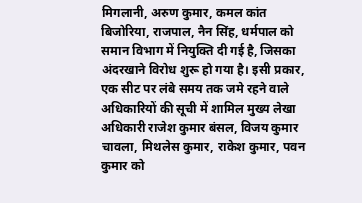मिगलानी, अरुण कुमार, कमल कांत बिजोरिया, राजपाल, नैन सिंह, धर्मपाल को समान विभाग में नियुक्ति दी गई है, जिसका अंदरखाने विरोध शुरू हो गया है। इसी प्रकार, एक सीट पर लंबे समय तक जमे रहने वाले अधिकारियों की सूची में शामिल मुख्य लेखा अधिकारी राजेश कुमार बंसल, विजय कुमार चावला, मिथलेस कुमार, राकेश कुमार, पवन कुमार को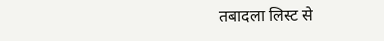तबादला लिस्ट से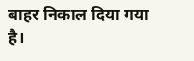बाहर निकाल दिया गया है।